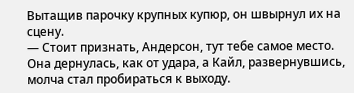Вытащив парочку крупных купюр, он швырнул их на сцену.
— Стоит признать, Андерсон, тут тебе самое место.
Она дернулась, как от удара, а Кайл, развернувшись, молча стал пробираться к выходу.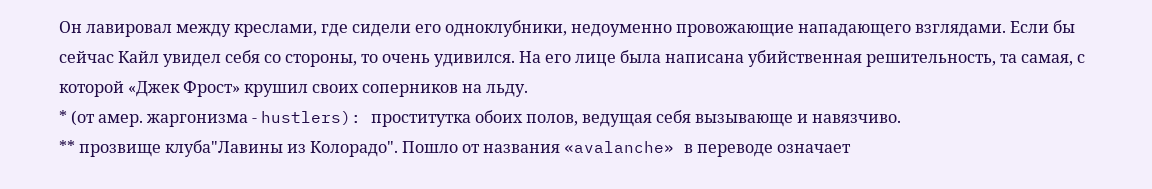Он лавировал между креслами, где сидели его одноклубники, недоуменно провожающие нападающего взглядами. Если бы сейчас Кайл увидел себя со стороны, то очень удивился. На его лице была написана убийственная решительность, та самая, с которой «Джек Фрост» крушил своих соперников на льду.
* (от амер. жаргонизма - hustlers): проститутка обоих полов, ведущая себя вызывающе и навязчиво.
** прозвище клуба"Лавины из Колорадо". Пошло от названия «avalanche» в переводе означает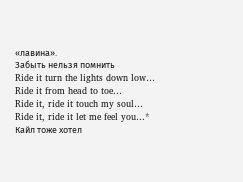«лавина».
Забыть нельзя помнить
Ride it turn the lights down low…
Ride it from head to toe…
Ride it, ride it touch my soul…
Ride it, ride it let me feel you…*
Кайл тоже хотел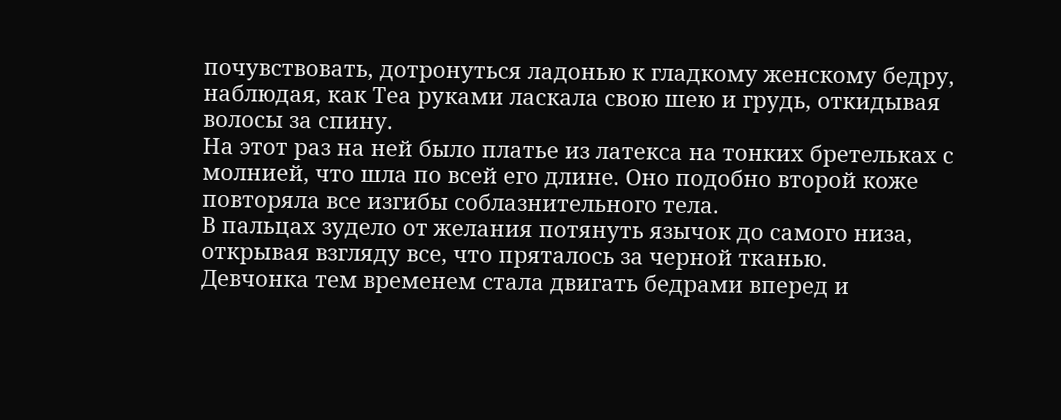почувствовать, дотронуться ладонью к гладкому женскому бедру, наблюдая, как Теа руками ласкала свою шею и грудь, откидывая волосы за спину.
На этот раз на ней было платье из латекса на тонких бретельках с молнией, что шла по всей его длине. Оно подобно второй коже повторяла все изгибы соблазнительного тела.
В пальцах зудело от желания потянуть язычок до самого низа, открывая взгляду все, что пряталось за черной тканью.
Девчонка тем временем стала двигать бедрами вперед и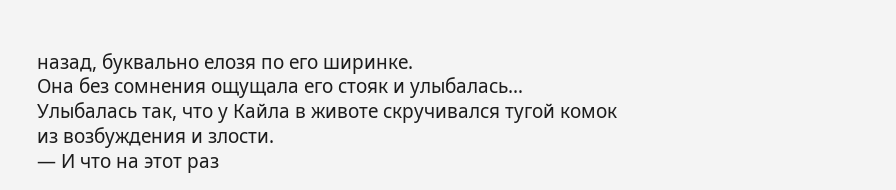назад, буквально елозя по его ширинке.
Она без сомнения ощущала его стояк и улыбалась… Улыбалась так, что у Кайла в животе скручивался тугой комок из возбуждения и злости.
— И что на этот раз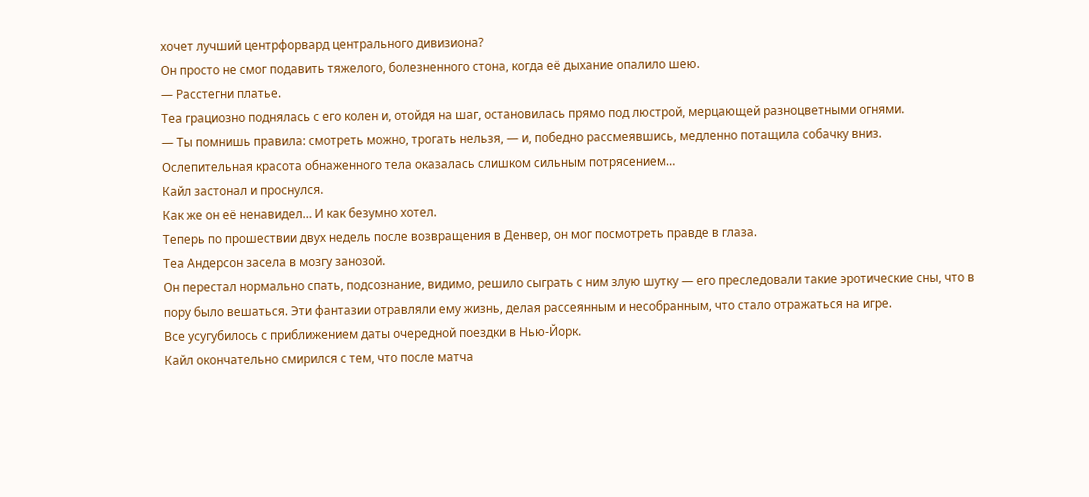хочет лучший центрфорвард центрального дивизиона?
Он просто не смог подавить тяжелого, болезненного стона, когда её дыхание опалило шею.
— Расстегни платье.
Теа грациозно поднялась с его колен и, отойдя на шаг, остановилась прямо под люстрой, мерцающей разноцветными огнями.
— Ты помнишь правила: смотреть можно, трогать нельзя, — и, победно рассмеявшись, медленно потащила собачку вниз.
Ослепительная красота обнаженного тела оказалась слишком сильным потрясением…
Кайл застонал и проснулся.
Как же он её ненавидел… И как безумно хотел.
Теперь по прошествии двух недель после возвращения в Денвер, он мог посмотреть правде в глаза.
Теа Андерсон засела в мозгу занозой.
Он перестал нормально спать, подсознание, видимо, решило сыграть с ним злую шутку — его преследовали такие эротические сны, что в пору было вешаться. Эти фантазии отравляли ему жизнь, делая рассеянным и несобранным, что стало отражаться на игре.
Все усугубилось с приближением даты очередной поездки в Нью-Йорк.
Кайл окончательно смирился с тем, что после матча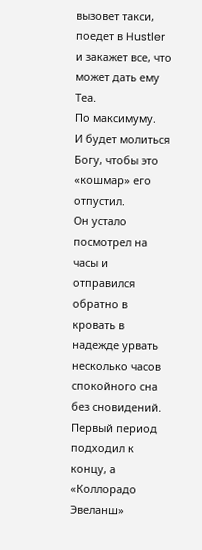вызовет такси, поедет в Hustler и закажет все, что может дать ему Теа.
По максимуму.
И будет молиться Богу, чтобы это «кошмар» его отпустил.
Он устало посмотрел на часы и отправился обратно в кровать в надежде урвать несколько часов спокойного сна без сновидений.
Первый период подходил к концу, а «Коллорадо Эвеланш»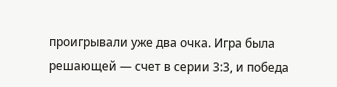проигрывали уже два очка. Игра была решающей — счет в серии 3:3, и победа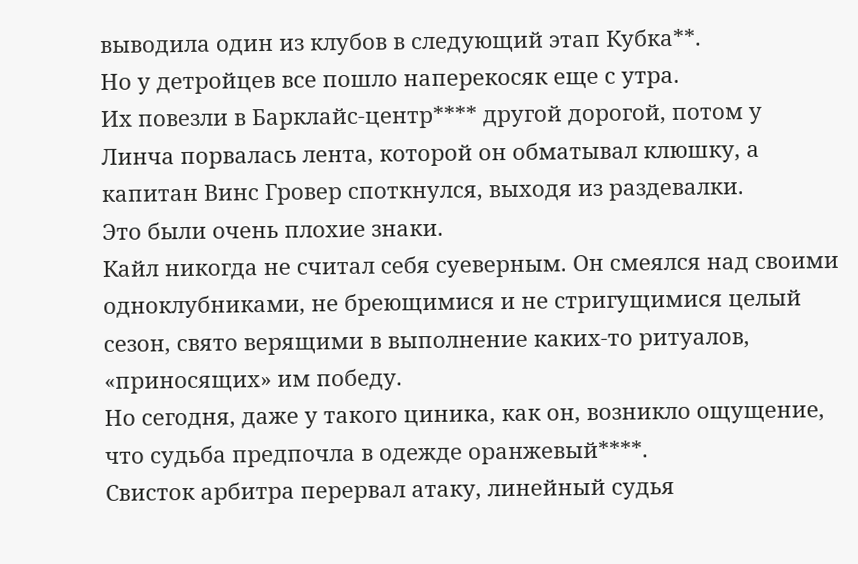выводила один из клубов в следующий этап Кубка**.
Но у детройцев все пошло наперекосяк еще с утра.
Их повезли в Барклайс-центр**** другой дорогой, потом у Линча порвалась лента, которой он обматывал клюшку, а капитан Винс Гровер споткнулся, выходя из раздевалки.
Это были очень плохие знаки.
Кайл никогда не считал себя суеверным. Он смеялся над своими одноклубниками, не бреющимися и не стригущимися целый сезон, свято верящими в выполнение каких-то ритуалов, «приносящих» им победу.
Но сегодня, даже у такого циника, как он, возникло ощущение, что судьба предпочла в одежде оранжевый****.
Свисток арбитра перервал атаку, линейный судья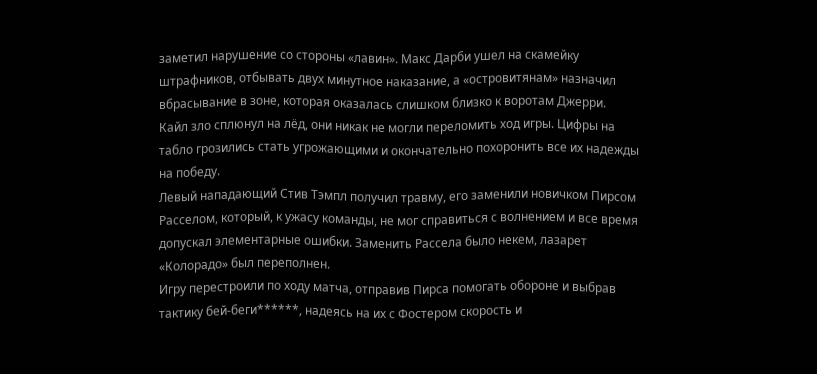заметил нарушение со стороны «лавин». Макс Дарби ушел на скамейку штрафников, отбывать двух минутное наказание, а «островитянам» назначил вбрасывание в зоне, которая оказалась слишком близко к воротам Джерри.
Кайл зло сплюнул на лёд, они никак не могли переломить ход игры. Цифры на табло грозились стать угрожающими и окончательно похоронить все их надежды на победу.
Левый нападающий Стив Тэмпл получил травму, его заменили новичком Пирсом Расселом, который, к ужасу команды, не мог справиться с волнением и все время допускал элементарные ошибки. Заменить Рассела было некем, лазарет «Колорадо» был переполнен.
Игру перестроили по ходу матча, отправив Пирса помогать обороне и выбрав тактику бей-беги******, надеясь на их с Фостером скорость и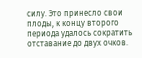силу. Это принесло свои плоды, к концу второго периода удалось сократить отставание до двух очков.